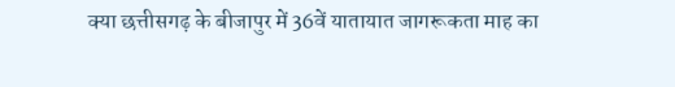क्या छत्तीसगढ़ के बीजापुर में 36वें यातायात जागरूकता माह का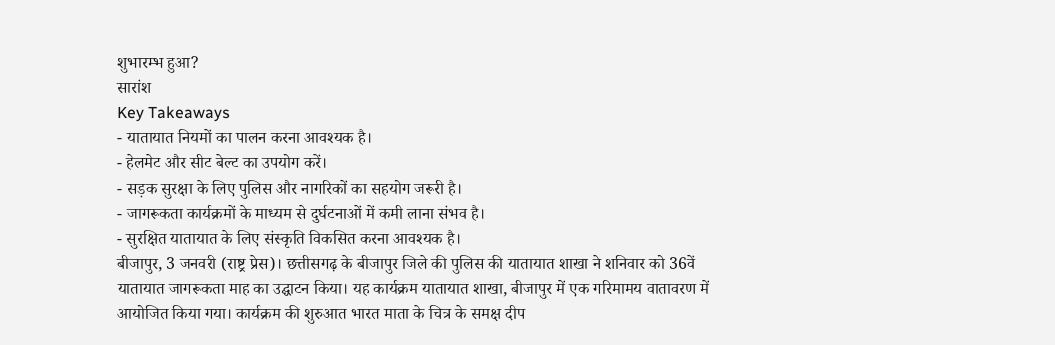शुभारम्भ हुआ?
सारांश
Key Takeaways
- यातायात नियमों का पालन करना आवश्यक है।
- हेलमेट और सीट बेल्ट का उपयोग करें।
- सड़क सुरक्षा के लिए पुलिस और नागरिकों का सहयोग जरूरी है।
- जागरूकता कार्यक्रमों के माध्यम से दुर्घटनाओं में कमी लाना संभव है।
- सुरक्षित यातायात के लिए संस्कृति विकसित करना आवश्यक है।
बीजापुर, 3 जनवरी (राष्ट्र प्रेस)। छत्तीसगढ़ के बीजापुर जिले की पुलिस की यातायात शाखा ने शनिवार को 36वें यातायात जागरूकता माह का उद्घाटन किया। यह कार्यक्रम यातायात शाखा, बीजापुर में एक गरिमामय वातावरण में आयोजित किया गया। कार्यक्रम की शुरुआत भारत माता के चित्र के समक्ष दीप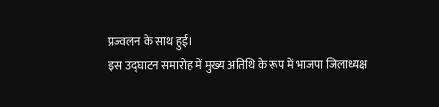प्रज्वलन के साथ हुई।
इस उद्घाटन समारोह में मुख्य अतिथि के रूप में भाजपा जिलाध्यक्ष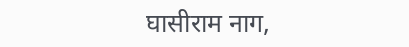घासीराम नाग,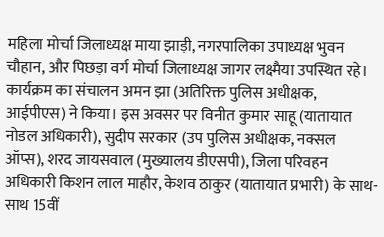महिला मोर्चा जिलाध्यक्ष माया झाड़ी, नगरपालिका उपाध्यक्ष भुवन चौहान, और पिछड़ा वर्ग मोर्चा जिलाध्यक्ष जागर लक्ष्मैया उपस्थित रहे।
कार्यक्रम का संचालन अमन झा (अतिरिक्त पुलिस अधीक्षक, आईपीएस) ने किया। इस अवसर पर विनीत कुमार साहू (यातायात नोडल अधिकारी), सुदीप सरकार (उप पुलिस अधीक्षक, नक्सल ऑप्स), शरद जायसवाल (मुख्यालय डीएसपी), जिला परिवहन अधिकारी किशन लाल माहौर, केशव ठाकुर (यातायात प्रभारी) के साथ-साथ 15वीं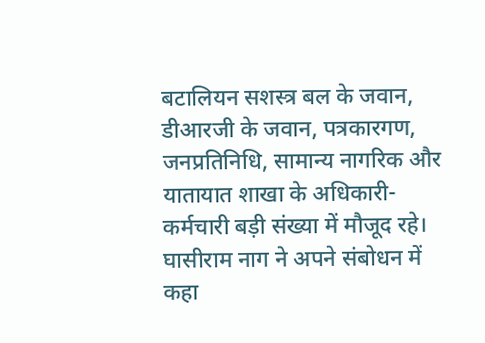बटालियन सशस्त्र बल के जवान, डीआरजी के जवान, पत्रकारगण, जनप्रतिनिधि, सामान्य नागरिक और यातायात शाखा के अधिकारी-कर्मचारी बड़ी संख्या में मौजूद रहे।
घासीराम नाग ने अपने संबोधन में कहा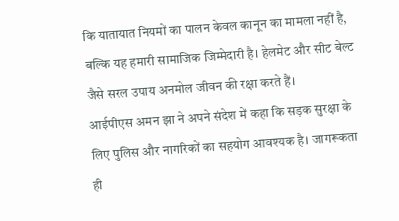कि यातायात नियमों का पालन केवल कानून का मामला नहीं है, बल्कि यह हमारी सामाजिक जिम्मेदारी है। हेलमेट और सीट बेल्ट जैसे सरल उपाय अनमोल जीवन की रक्षा करते हैं।
आईपीएस अमन झा ने अपने संदेश में कहा कि सड़क सुरक्षा के लिए पुलिस और नागरिकों का सहयोग आवश्यक है। जागरूकता ही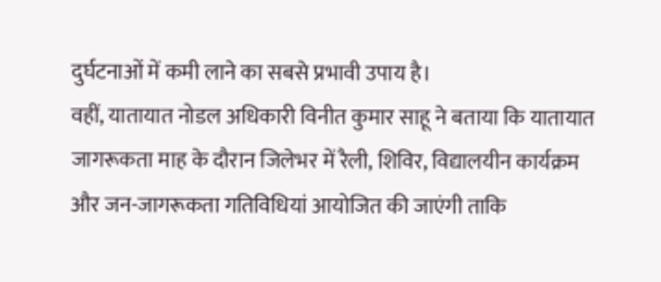दुर्घटनाओं में कमी लाने का सबसे प्रभावी उपाय है।
वहीं, यातायात नोडल अधिकारी विनीत कुमार साहू ने बताया कि यातायात जागरूकता माह के दौरान जिलेभर में रैली, शिविर, विद्यालयीन कार्यक्रम और जन-जागरूकता गतिविधियां आयोजित की जाएंगी ताकि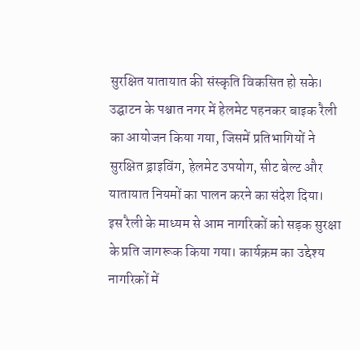सुरक्षित यातायात की संस्कृति विकसित हो सके।
उद्घाटन के पश्चात नगर में हेलमेट पहनकर बाइक रैली का आयोजन किया गया, जिसमें प्रतिभागियों ने सुरक्षित ड्राइविंग, हेलमेट उपयोग, सीट बेल्ट और यातायात नियमों का पालन करने का संदेश दिया।
इस रैली के माध्यम से आम नागरिकों को सड़क सुरक्षा के प्रति जागरूक किया गया। कार्यक्रम का उद्देश्य नागरिकों में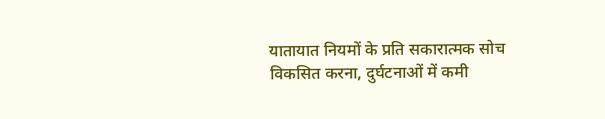यातायात नियमों के प्रति सकारात्मक सोच विकसित करना, दुर्घटनाओं में कमी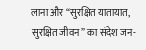लाना और “सुरक्षित यातायात, सुरक्षित जीवन” का संदेश जन-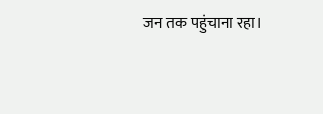जन तक पहुंचाना रहा।